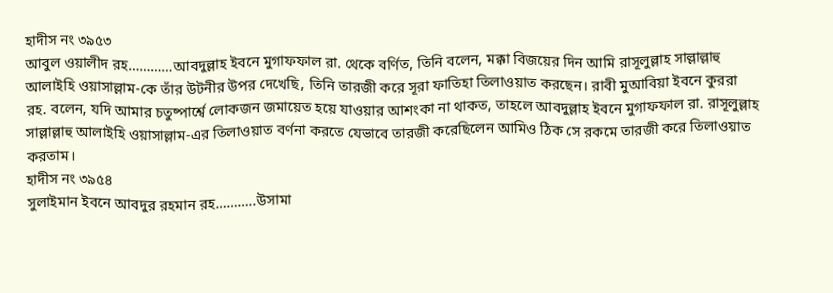হাদীস নং ৩৯৫৩
আবুল ওয়ালীদ রহ…………আবদুল্লাহ ইবনে মুগাফফাল রা. থেকে বর্ণিত, তিনি বলেন, মক্কা বিজয়ের দিন আমি রাসূলুল্লাহ সাল্লাল্লাহু আলাইহি ওয়াসাল্লাম-কে তাঁর উটনীর উপর দেখেছি, তিনি তারজী করে সূরা ফাতিহা তিলাওয়াত করছেন। রাবী মুআবিয়া ইবনে কুররা রহ. বলেন, যদি আমার চতুষ্পার্শ্বে লোকজন জমায়েত হয়ে যাওয়ার আশংকা না থাকত, তাহলে আবদুল্লাহ ইবনে মুগাফফাল রা. রাসূলুল্লাহ সাল্লাল্লাহু আলাইহি ওয়াসাল্লাম-এর তিলাওয়াত বর্ণনা করতে যেভাবে তারজী করেছিলেন আমিও ঠিক সে রকমে তারজী করে তিলাওয়াত করতাম।
হাদীস নং ৩৯৫৪
সুলাইমান ইবনে আবদুর রহমান রহ………..উসামা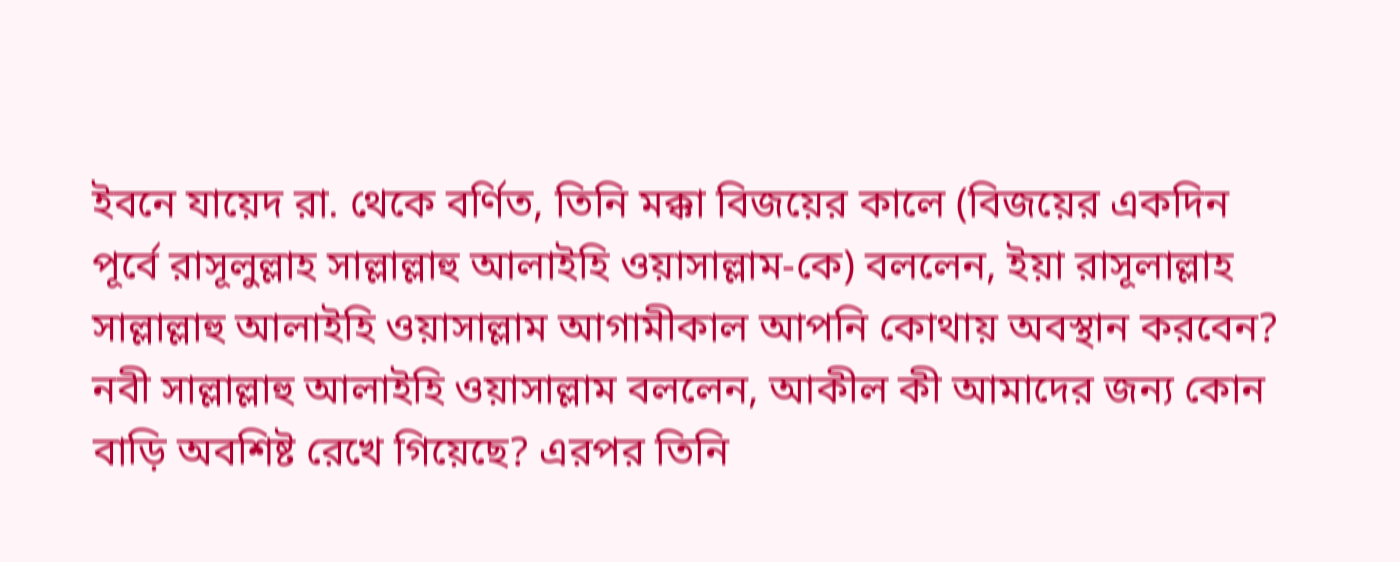ইবনে যায়েদ রা. থেকে বর্ণিত, তিনি মক্কা বিজয়ের কালে (বিজয়ের একদিন পূর্বে রাসূলুল্লাহ সাল্লাল্লাহু আলাইহি ওয়াসাল্লাম-কে) বললেন, ইয়া রাসূলাল্লাহ সাল্লাল্লাহু আলাইহি ওয়াসাল্লাম আগামীকাল আপনি কোথায় অবস্থান করবেন? নবী সাল্লাল্লাহু আলাইহি ওয়াসাল্লাম বললেন, আকীল কী আমাদের জন্য কোন বাড়ি অবশিষ্ট রেখে গিয়েছে? এরপর তিনি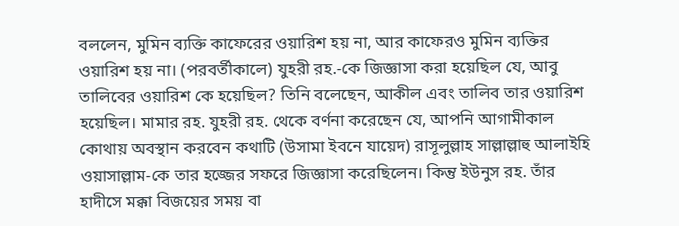বললেন, মুমিন ব্যক্তি কাফেরের ওয়ারিশ হয় না, আর কাফেরও মুমিন ব্যক্তির ওয়ারিশ হয় না। (পরবর্তীকালে) যুহরী রহ.-কে জিজ্ঞাসা করা হয়েছিল যে, আবু তালিবের ওয়ারিশ কে হয়েছিল? তিনি বলেছেন, আকীল এবং তালিব তার ওয়ারিশ হয়েছিল। মামার রহ. যুহরী রহ. থেকে বর্ণনা করেছেন যে, আপনি আগামীকাল কোথায় অবস্থান করবেন কথাটি (উসামা ইবনে যায়েদ) রাসূলুল্লাহ সাল্লাল্লাহু আলাইহি ওয়াসাল্লাম-কে তার হজ্জের সফরে জিজ্ঞাসা করেছিলেন। কিন্তু ইউনুস রহ. তাঁর হাদীসে মক্কা বিজয়ের সময় বা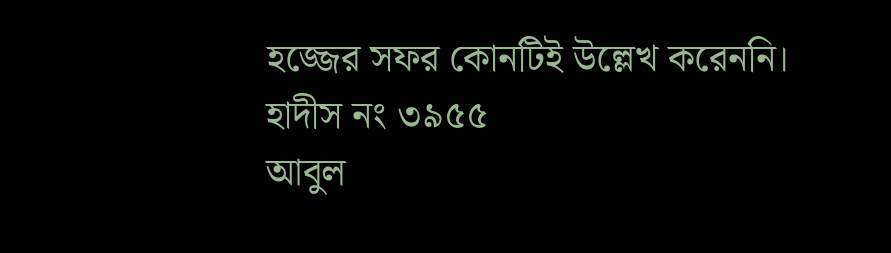হজ্জের সফর কোনটিই উল্লেখ করেননি।
হাদীস নং ৩৯৫৫
আবুল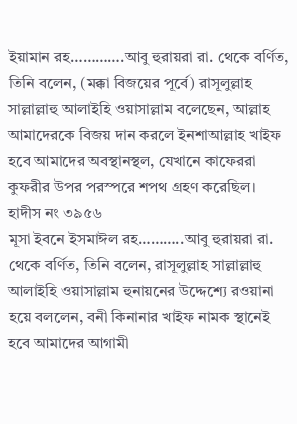ইয়ামান রহ………….আবু হুরায়রা রা. থেকে বর্ণিত, তিনি বলেন, (মক্কা বিজয়ের পূর্বে) রাসূলুল্লাহ সাল্লাল্লাহু আলাইহি ওয়াসাল্লাম বলেছেন, আল্লাহ আমাদেরকে বিজয় দান করলে ইনশাআল্লাহ খাইফ হবে আমাদের অবস্থানস্থল, যেখানে কাফেররা কুফরীর উপর পরস্পরে শপথ গ্রহণ করেছিল।
হাদীস নং ৩৯৫৬
মূসা ইবনে ইসমাঈল রহ………..আবু হুরায়রা রা. থেকে বর্ণিত, তিনি বলেন, রাসূলুল্লাহ সাল্লাল্লাহু আলাইহি ওয়াসাল্লাম হুনায়নের উদ্দেশ্যে রওয়ানা হয়ে বললেন, বনী কিনানার খাইফ নামক স্থানেই হবে আমাদের আগামী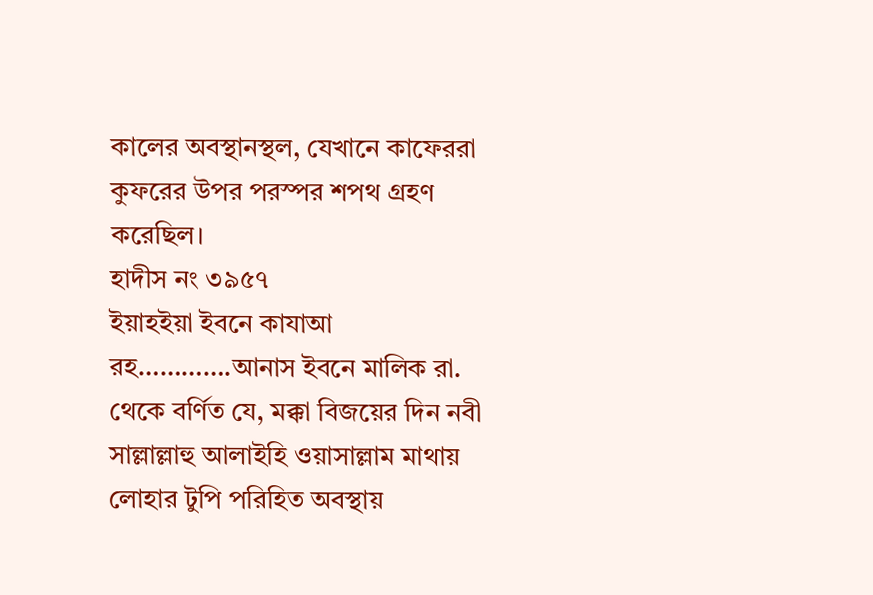কালের অবস্থানস্থল, যেখানে কাফেররা কুফরের উপর পরস্পর শপথ গ্রহণ করেছিল।
হাদীস নং ৩৯৫৭
ইয়াহইয়া ইবনে কাযাআ রহ………….আনাস ইবনে মালিক রা. থেকে বর্ণিত যে, মক্কা বিজয়ের দিন নবী সাল্লাল্লাহু আলাইহি ওয়াসাল্লাম মাথায় লোহার টুপি পরিহিত অবস্থায়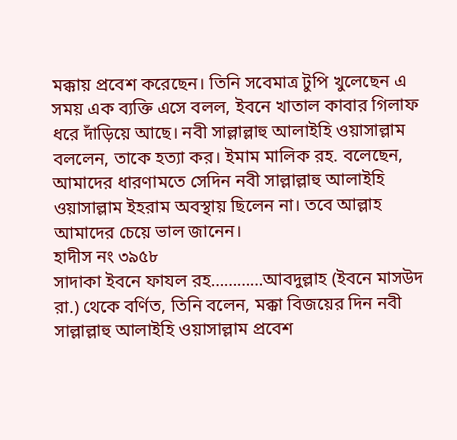মক্কায় প্রবেশ করেছেন। তিনি সবেমাত্র টুপি খুলেছেন এ সময় এক ব্যক্তি এসে বলল, ইবনে খাতাল কাবার গিলাফ ধরে দাঁড়িয়ে আছে। নবী সাল্লাল্লাহু আলাইহি ওয়াসাল্লাম বললেন, তাকে হত্যা কর। ইমাম মালিক রহ. বলেছেন, আমাদের ধারণামতে সেদিন নবী সাল্লাল্লাহু আলাইহি ওয়াসাল্লাম ইহরাম অবস্থায় ছিলেন না। তবে আল্লাহ আমাদের চেয়ে ভাল জানেন।
হাদীস নং ৩৯৫৮
সাদাকা ইবনে ফাযল রহ…………আবদুল্লাহ (ইবনে মাসউদ রা.) থেকে বর্ণিত, তিনি বলেন, মক্কা বিজয়ের দিন নবী সাল্লাল্লাহু আলাইহি ওয়াসাল্লাম প্রবেশ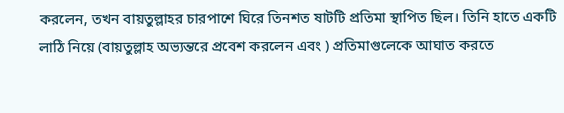করলেন, তখন বায়তুল্লাহর চারপাশে ঘিরে তিনশত ষাটটি প্রতিমা স্থাপিত ছিল। তিনি হাতে একটি লাঠি নিয়ে (বায়তুল্লাহ অভ্যন্তরে প্রবেশ করলেন এবং ) প্রতিমাগুলেকে আঘাত করতে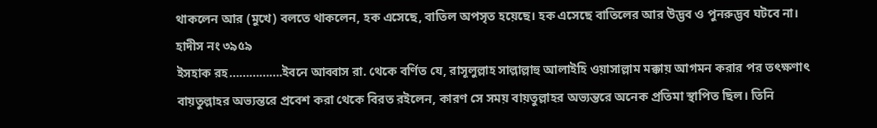থাকলেন আর (মুখে) বলতে থাকলেন, হক এসেছে, বাতিল অপসৃত হয়েছে। হক এসেছে বাতিলের আর উদ্ভব ও পুনরুদ্ভব ঘটবে না।
হাদীস নং ৩৯৫৯
ইসহাক রহ…………….ইবনে আব্বাস রা. থেকে বর্ণিত যে, রাসূলুল্লাহ সাল্লাল্লাহু আলাইহি ওয়াসাল্লাম মক্কায় আগমন করার পর তৎক্ষণাৎ বায়তুল্লাহর অভ্যন্তরে প্রবেশ করা থেকে বিরত রইলেন, কারণ সে সময় বায়তুল্লাহর অভ্যন্তরে অনেক প্রতিমা স্থাপিত ছিল। তিনি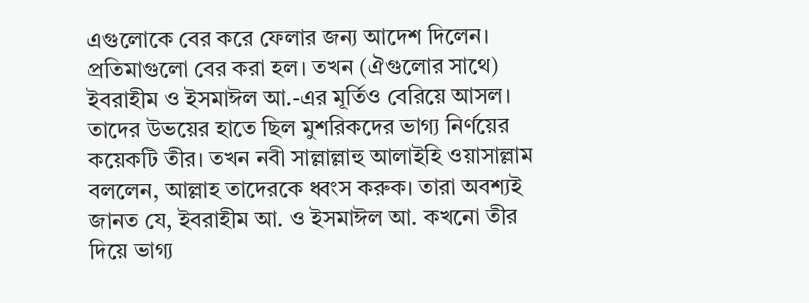এগুলোকে বের করে ফেলার জন্য আদেশ দিলেন। প্রতিমাগুলো বের করা হল। তখন (ঐগুলোর সাথে) ইবরাহীম ও ইসমাঈল আ.-এর মূর্তিও বেরিয়ে আসল। তাদের উভয়ের হাতে ছিল মুশরিকদের ভাগ্য নির্ণয়ের কয়েকটি তীর। তখন নবী সাল্লাল্লাহু আলাইহি ওয়াসাল্লাম বললেন, আল্লাহ তাদেরকে ধ্বংস করুক। তারা অবশ্যই জানত যে, ইবরাহীম আ. ও ইসমাঈল আ. কখনো তীর দিয়ে ভাগ্য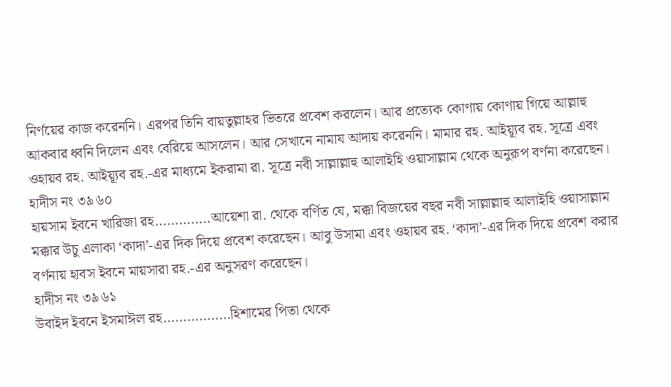নির্ণয়ের কাজ করেননি। এরপর তিনি বায়তুল্লাহর ভিতরে প্রবেশ করলেন। আর প্রত্যেক কোণায় কোণায় গিয়ে আল্লাহু আকবার ধ্বনি দিলেন এবং বেরিয়ে আসলেন। আর সেখানে নামায আদায় করেননি। মামার রহ. আইয়্যূব রহ. সূত্রে এবং ওহায়ব রহ. আইয়্যূব রহ.-এর মাধ্যমে ইকরামা রা. সূত্রে নবী সাল্লাল্লাহু আলাইহি ওয়াসাল্লাম থেকে অনুরূপ বর্ণনা করেছেন।
হাদীস নং ৩৯৬০
হায়সাম ইবনে খারিজা রহ…………..আয়েশা রা. থেকে বর্ণিত যে, মক্কা বিজয়ের বছর নবী সাল্লাল্লাহু আলাইহি ওয়াসাল্লাম মক্কার উচু এলাকা ‘কাদা’-এর দিক দিয়ে প্রবেশ করেছেন। আবু উসামা এবং ওহায়ব রহ. ‘কাদা’-এর দিক দিয়ে প্রবেশ করার বর্ণনায় হাবস ইবনে মায়সারা রহ.-এর অনুসরণ করেছেন।
হাদীস নং ৩৯৬১
উবাইদ ইবনে ইসমাঈল রহ……………..হিশামের পিতা থেকে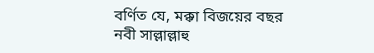বর্ণিত যে, মক্কা বিজয়ের বছর নবী সাল্লাল্লাহু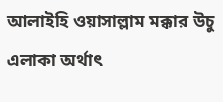আলাইহি ওয়াসাল্লাম মক্কার উচু এলাকা অর্থাৎ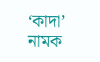‘কাদা’ নামক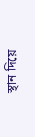স্থান দিয়ে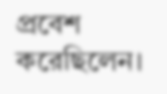প্রবেশ করেছিলেন।